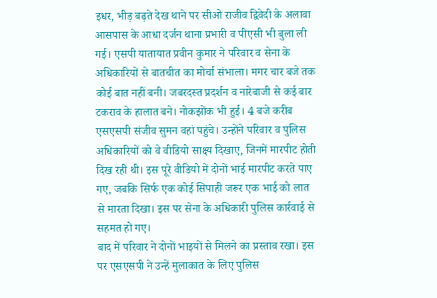इधर, भीड़ बढ़ते देख थाने पर सीओ राजीव द्विवेदी के अलावा आसपास के आधा दर्जन थाना प्रभारी व पीएसी भी बुला ली गई। एसपी यातायात प्रवीन कुमार ने परिवार व सेना के अधिकारियों से बातचीत का मोर्चा संभाला। मगर चार बजे तक कोई बात नहीं बनी। जबरदस्त प्रदर्शन व नारेबाजी से कई बार टकराव के हालात बने। नोकझोंक भी हुई। 4 बजे करीब एसएसपी संजीव सुमन वहां पहुंचे। उन्होंने परिवार व पुलिस अधिकारियों को वे वीडियो साक्ष्य दिखाए, जिनमें मारपीट होती दिख रही थी। इस पूरे वीडियो में दोनों भाई मारपीट करते पाए गए, जबकि सिर्फ एक कोई सिपाही जरूर एक भाई को लात से मारता दिखा। इस पर सेना के अधिकारी पुलिस कार्रवाई से सहमत हो गए।
बाद में परिवार ने दोनों भाइयों से मिलने का प्रस्ताव रखा। इस पर एसएसपी ने उन्हें मुलाकात के लिए पुलिस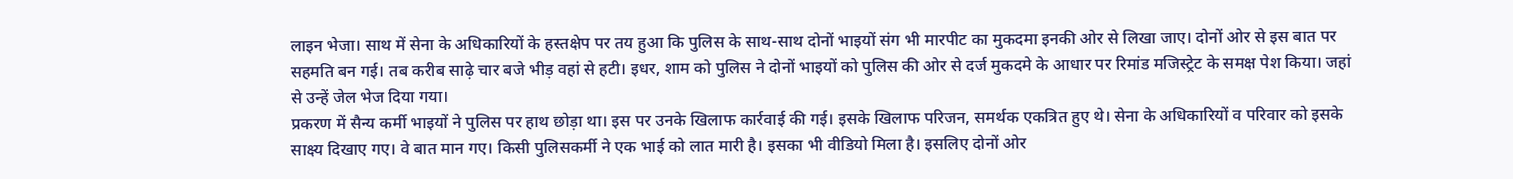लाइन भेजा। साथ में सेना के अधिकारियों के हस्तक्षेप पर तय हुआ कि पुलिस के साथ-साथ दोनों भाइयों संग भी मारपीट का मुकदमा इनकी ओर से लिखा जाए। दोनों ओर से इस बात पर सहमति बन गई। तब करीब साढ़े चार बजे भीड़ वहां से हटी। इधर, शाम को पुलिस ने दोनों भाइयों को पुलिस की ओर से दर्ज मुकदमे के आधार पर रिमांड मजिस्ट्रेट के समक्ष पेश किया। जहां से उन्हें जेल भेज दिया गया।
प्रकरण में सैन्य कर्मी भाइयों ने पुलिस पर हाथ छोड़ा था। इस पर उनके खिलाफ कार्रवाई की गई। इसके खिलाफ परिजन, समर्थक एकत्रित हुए थे। सेना के अधिकारियों व परिवार को इसके साक्ष्य दिखाए गए। वे बात मान गए। किसी पुलिसकर्मी ने एक भाई को लात मारी है। इसका भी वीडियो मिला है। इसलिए दोनों ओर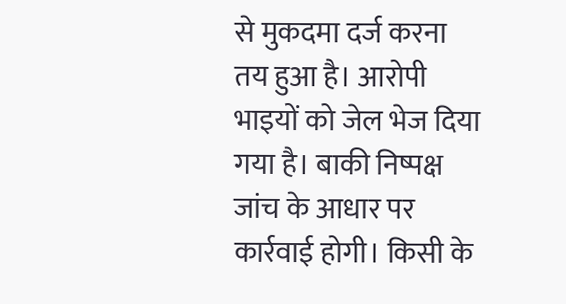से मुकदमा दर्ज करना तय हुआ है। आरोपी भाइयों को जेल भेज दिया गया है। बाकी निष्पक्ष जांच के आधार पर कार्रवाई होगी। किसी के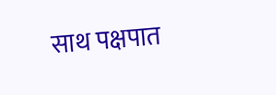साथ पक्षपात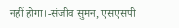नहीं होगा।-संजीव सुमन, एसएसपी